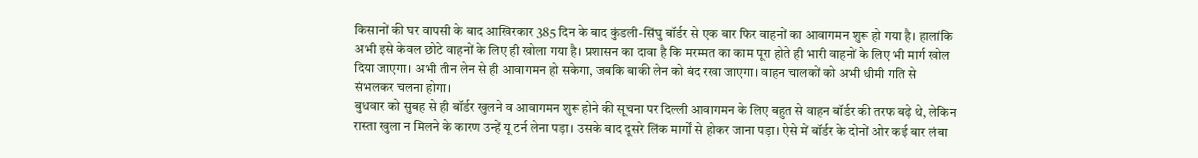किसानों की घर वापसी के बाद आखिरकार 385 दिन के बाद कुंडली-सिंघु बॉर्डर से एक बार फिर वाहनों का आवागमन शुरू हो गया है। हालांकि अभी इसे केवल छोटे वाहनों के लिए ही खोला गया है। प्रशासन का दावा है कि मरम्मत का काम पूरा होते ही भारी वाहनों के लिए भी मार्ग खोल दिया जाएगा। अभी तीन लेन से ही आवागमन हो सकेगा, जबकि बाकी लेन को बंद रखा जाएगा। वाहन चालकों को अभी धीमी गति से संभलकर चलना होगा।
बुधवार को सुबह से ही बॉर्डर खुलने व आवागमन शुरू होने की सूचना पर दिल्ली आवागमन के लिए बहुत से वाहन बॉर्डर की तरफ बढ़े थे, लेकिन रास्ता खुला न मिलने के कारण उन्हें यू टर्न लेना पड़ा। उसके बाद दूसरे लिंक मार्गों से होकर जाना पड़ा। ऐसे में बॉर्डर के दोनों ओर कई बार लंबा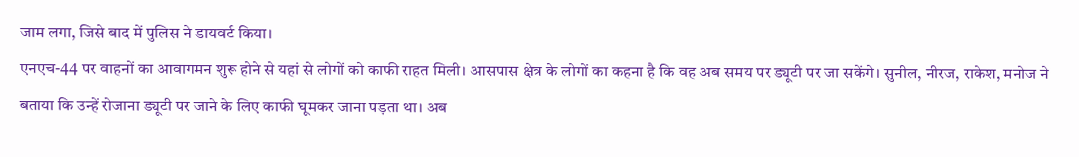जाम लगा, जिसे बाद में पुलिस ने डायवर्ट किया।
एनएच-44 पर वाहनों का आवागमन शुरू होने से यहां से लोगों को काफी राहत मिली। आसपास क्षेत्र के लोगों का कहना है कि वह अब समय पर ड्यूटी पर जा सकेंगे। सुनील, नीरज, राकेश, मनोज ने बताया कि उन्हें रोजाना ड्यूटी पर जाने के लिए काफी घूमकर जाना पड़ता था। अब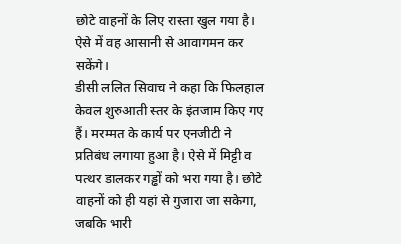छोटे वाहनों के लिए रास्ता खुल गया है। ऐसे में वह आसानी से आवागमन कर सकेंगे।
डीसी ललित सिवाच ने कहा कि फिलहाल केवल शुरुआती स्तर के इंतजाम किए गए हैं। मरम्मत के कार्य पर एनजीटी ने प्रतिबंध लगाया हुआ है। ऐसे में मिट्टी व पत्थर डालकर गड्ढों को भरा गया है। छोटे वाहनों को ही यहां से गुजारा जा सकेगा, जबकि भारी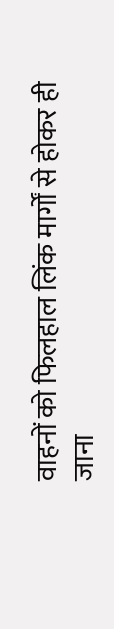वाहनों को फिलहाल लिंक मार्गों से होकर ही जाना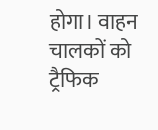होगा। वाहन चालकों को ट्रैफिक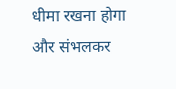धीमा रखना होगा और संभलकर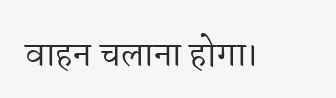वाहन चलाना होगा।